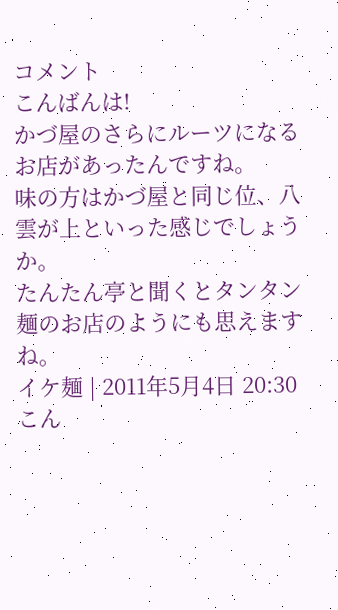コメント
こんばんは!
かづ屋のさらにルーツになるお店があったんですね。
味の方はかづ屋と同じ位、八雲が上といった感じでしょうか。
たんたん亭と聞くとタンタン麺のお店のようにも思えますね。
イケ麺 | 2011年5月4日 20:30こん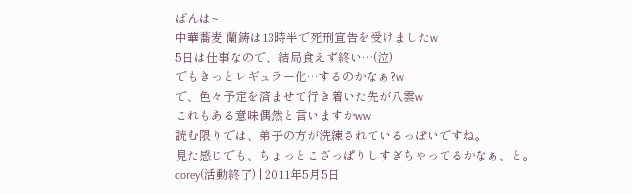ばんは~
中華蕎麦 蘭鋳は13時半で死刑宣告を受けましたw
5日は仕事なので、結局食えず終い…(泣)
でもきっとレギュラー化…するのかなぁ?w
で、色々予定を済ませて行き着いた先が八雲w
これもある意味偶然と言いますかww
読む限りでは、弟子の方が洗練されているっぽいですね。
見た感じでも、ちょっとこざっぱりしすぎちゃってるかなぁ、と。
corey(活動終了) | 2011年5月5日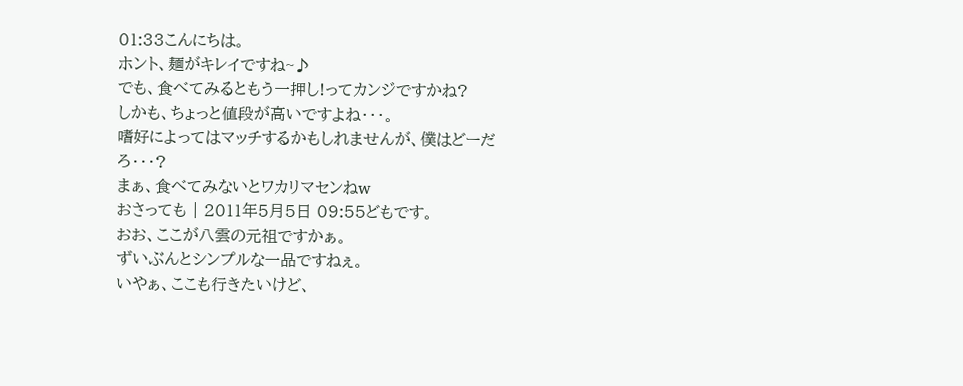01:33こんにちは。
ホント、麺がキレイですね~♪
でも、食べてみるともう一押し!ってカンジですかね?
しかも、ちょっと値段が高いですよね・・・。
嗜好によってはマッチするかもしれませんが、僕はどーだろ・・・?
まぁ、食べてみないとワカリマセンねw
おさっても | 2011年5月5日 09:55どもです。
おお、ここが八雲の元祖ですかぁ。
ずいぶんとシンプルな一品ですねぇ。
いやぁ、ここも行きたいけど、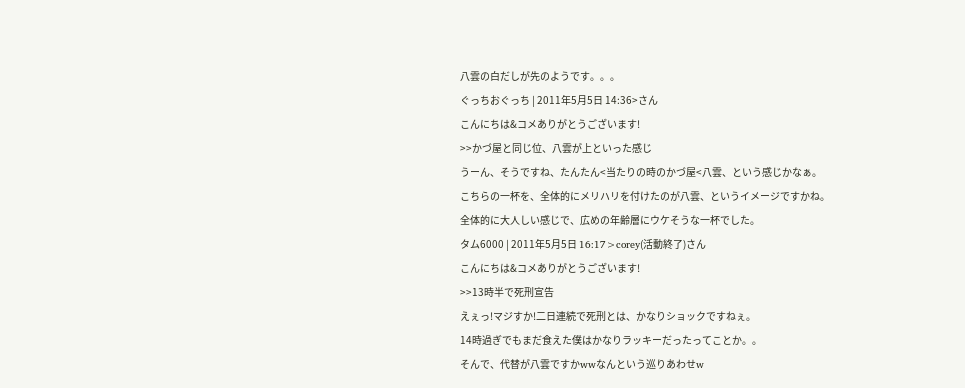八雲の白だしが先のようです。。。
ぐっちおぐっち | 2011年5月5日 14:36>さん
こんにちは&コメありがとうございます!
>>かづ屋と同じ位、八雲が上といった感じ
うーん、そうですね、たんたん<当たりの時のかづ屋<八雲、という感じかなぁ。
こちらの一杯を、全体的にメリハリを付けたのが八雲、というイメージですかね。
全体的に大人しい感じで、広めの年齢層にウケそうな一杯でした。
タム6000 | 2011年5月5日 16:17>corey(活動終了)さん
こんにちは&コメありがとうございます!
>>13時半で死刑宣告
えぇっ!マジすか!二日連続で死刑とは、かなりショックですねぇ。
14時過ぎでもまだ食えた僕はかなりラッキーだったってことか。。
そんで、代替が八雲ですかwwなんという巡りあわせw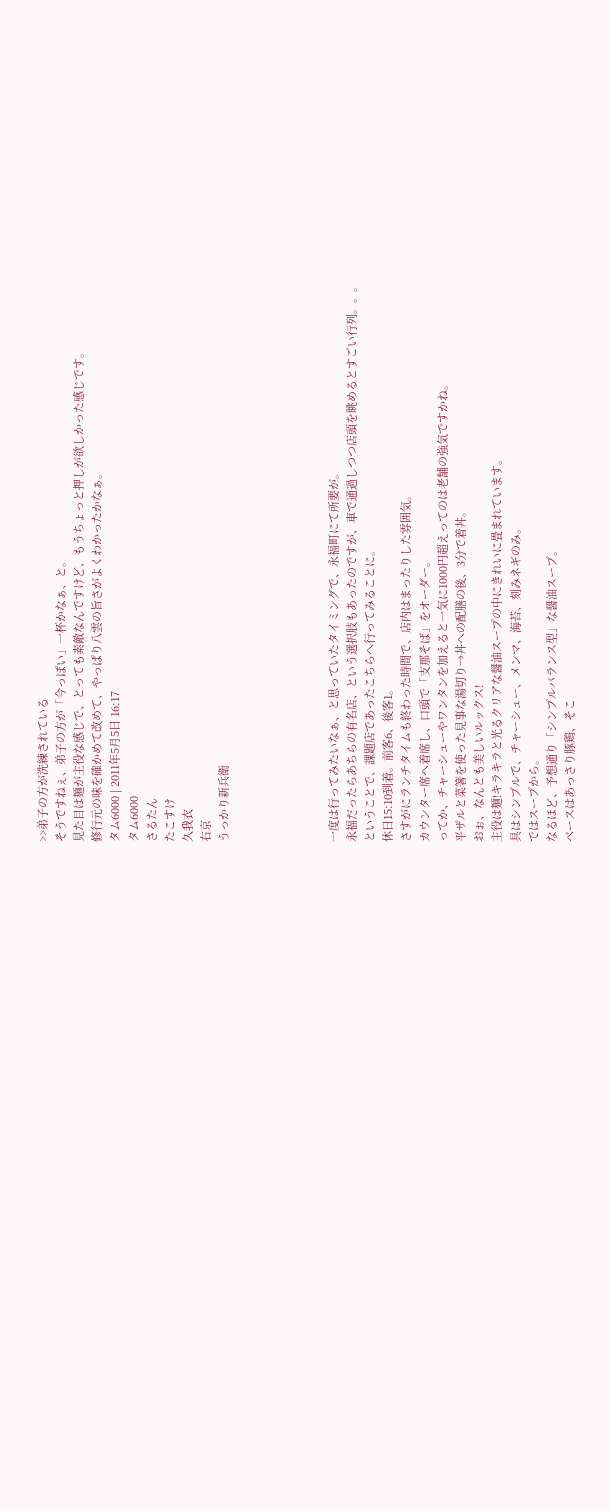>>弟子の方が洗練されている
そうですねぇ、弟子の方が「今っぽい」一杯かなぁ、と。
見た目は麺が主役な感じで、とっても素敵なんですけど、もうちょっと押しが欲しかった感じです。
修行元の味を確かめて改めて、やっぱり八雲の旨さがよくわかったかなぁ。
タム6000 | 2011年5月5日 16:17
タム6000
さるたん
たこすけ
久我衣
右京
うっかり新兵衛





一度は行ってみたいなぁ、と思っていたタイミングで、永福町にて所要が。
永福だったらあちらの有名店、という選択肢もあったのですが、車で通過しつつ店頭を眺めるとすごい行列。。。
ということで、課題店であったこちらへ行ってみることに。
休日15:10到着。前客6、後客1。
さすがにランチタイムも終わった時間で、店内はまったりした雰囲気。
カウンター席へ着席し、口頭で「支那そば」をオーダー。
ってか、チャーシューやワンタンを加えると一気に1000円超えってのは老舗の強気ですかね。
平ザルと菜箸を使った見事な湯切り→丼への配膳の後、3分で着丼。
おぉ、なんとも美しいルックス!
主役は麺!キラキラと光るクリアな醤油スープの中にきれいに畳まれています。
具はシンプルで、チャーシュー、メンマ、海苔、刻みネギのみ。
ではスープから。
なるほど、予想通り「シンプルバランス型」な醤油スープ。
ベースはあっさり豚鶏、そこ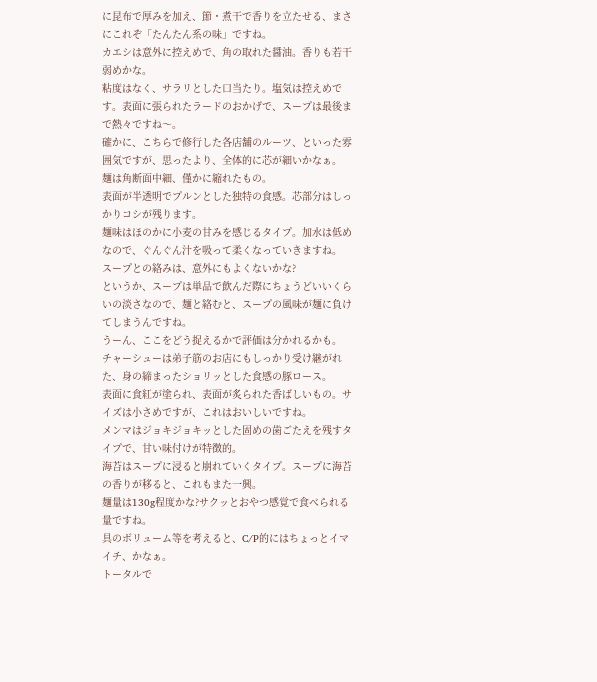に昆布で厚みを加え、節・煮干で香りを立たせる、まさにこれぞ「たんたん系の味」ですね。
カエシは意外に控えめで、角の取れた醤油。香りも若干弱めかな。
粘度はなく、サラリとした口当たり。塩気は控えめです。表面に張られたラードのおかげで、スープは最後まで熱々ですね〜。
確かに、こちらで修行した各店舗のルーツ、といった雰囲気ですが、思ったより、全体的に芯が細いかなぁ。
麺は角断面中細、僅かに縮れたもの。
表面が半透明でプルンとした独特の食感。芯部分はしっかりコシが残ります。
麺味はほのかに小麦の甘みを感じるタイプ。加水は低めなので、ぐんぐん汁を吸って柔くなっていきますね。
スープとの絡みは、意外にもよくないかな?
というか、スープは単品で飲んだ際にちょうどいいくらいの淡さなので、麺と絡むと、スープの風味が麺に負けてしまうんですね。
うーん、ここをどう捉えるかで評価は分かれるかも。
チャーシューは弟子筋のお店にもしっかり受け継がれた、身の締まったショリッとした食感の豚ロース。
表面に食紅が塗られ、表面が炙られた香ばしいもの。サイズは小さめですが、これはおいしいですね。
メンマはジョキジョキッとした固めの歯ごたえを残すタイプで、甘い味付けが特徴的。
海苔はスープに浸ると崩れていくタイプ。スープに海苔の香りが移ると、これもまた一興。
麺量は130g程度かな?サクッとおやつ感覚で食べられる量ですね。
具のボリューム等を考えると、C/P的にはちょっとイマイチ、かなぁ。
トータルで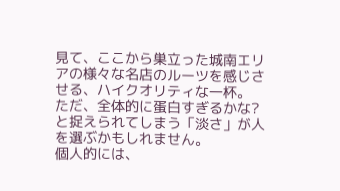見て、ここから巣立った城南エリアの様々な名店のルーツを感じさせる、ハイクオリティな一杯。
ただ、全体的に蛋白すぎるかな?と捉えられてしまう「淡さ」が人を選ぶかもしれません。
個人的には、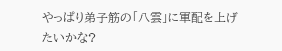やっぱり弟子筋の「八雲」に軍配を上げたいかな?